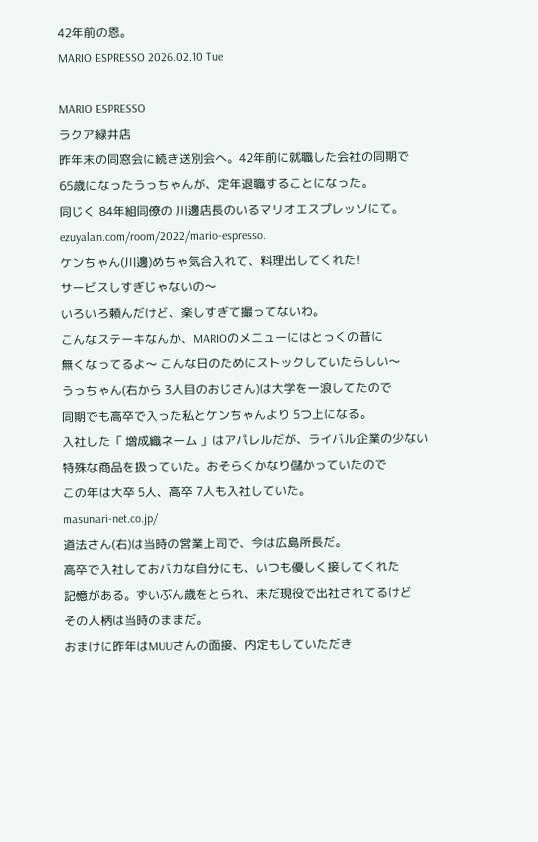42年前の恩。
MARIO ESPRESSO 2026.02.10 Tue

MARIO ESPRESSO
ラクア緑井店
昨年末の同窓会に続き送別会へ。42年前に就職した会社の同期で
65歳になったうっちゃんが、定年退職することになった。
同じく 84年組同僚の 川邊店長のいるマリオエスプレッソにて。
ezuyalan.com/room/2022/mario-espresso.
ケンちゃん(川邊)めちゃ気合入れて、料理出してくれた!
サービスしすぎじゃないの〜
いろいろ頼んだけど、楽しすぎて撮ってないわ。
こんなステーキなんか、MARIOのメニューにはとっくの昔に
無くなってるよ〜 こんな日のためにストックしていたらしい〜
うっちゃん(右から 3人目のおじさん)は大学を一浪してたので
同期でも高卒で入った私とケンちゃんより 5つ上になる。
入社した「 増成織ネーム 」はアパレルだが、ライバル企業の少ない
特殊な商品を扱っていた。おそらくかなり儲かっていたので
この年は大卒 5人、高卒 7人も入社していた。
masunari-net.co.jp/
道法さん(右)は当時の営業上司で、今は広島所長だ。
高卒で入社しておバカな自分にも、いつも優しく接してくれた
記憶がある。ずいぶん歳をとられ、未だ現役で出社されてるけど
その人柄は当時のままだ。
おまけに昨年はMUUさんの面接、内定もしていただき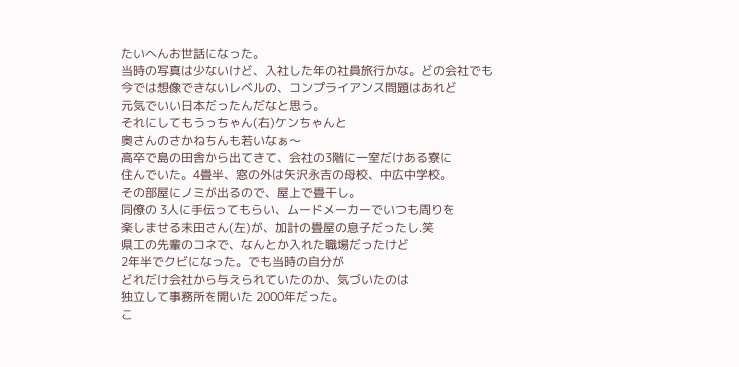たいへんお世話になった。
当時の写真は少ないけど、入社した年の社員旅行かな。どの会社でも
今では想像できないレベルの、コンプライアンス問題はあれど
元気でいい日本だったんだなと思う。
それにしてもうっちゃん(右)ケンちゃんと
奥さんのさかねちんも若いなぁ〜
高卒で島の田舎から出てきて、会社の3階に一室だけある寮に
住んでいた。4畳半、窓の外は矢沢永吉の母校、中広中学校。
その部屋にノミが出るので、屋上で畳干し。
同僚の 3人に手伝ってもらい、ムードメーカーでいつも周りを
楽しませる末田さん(左)が、加計の畳屋の息子だったし.笑
県工の先輩のコネで、なんとか入れた職場だったけど
2年半でクビになった。でも当時の自分が
どれだけ会社から与えられていたのか、気づいたのは
独立して事務所を開いた 2000年だった。
こ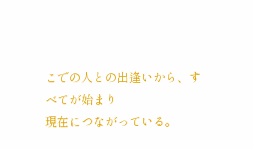こでの人との出逢いから、すべてが始まり
現在につながっている。